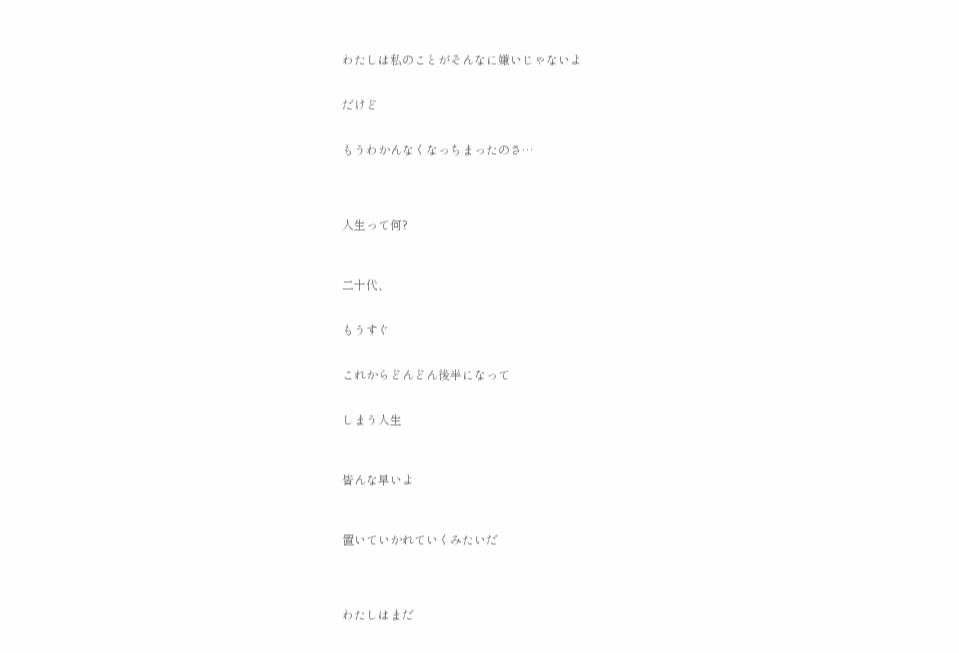わたしは私のことがそんなに嫌いじゃないよ


だけど


もうわかんなくなっちまったのさ…




人生って何?



二十代、


もうすぐ


これからどんどん後半になって


しまう人生



皆んな早いよ



置いていかれていくみたいだ




わたしはまだ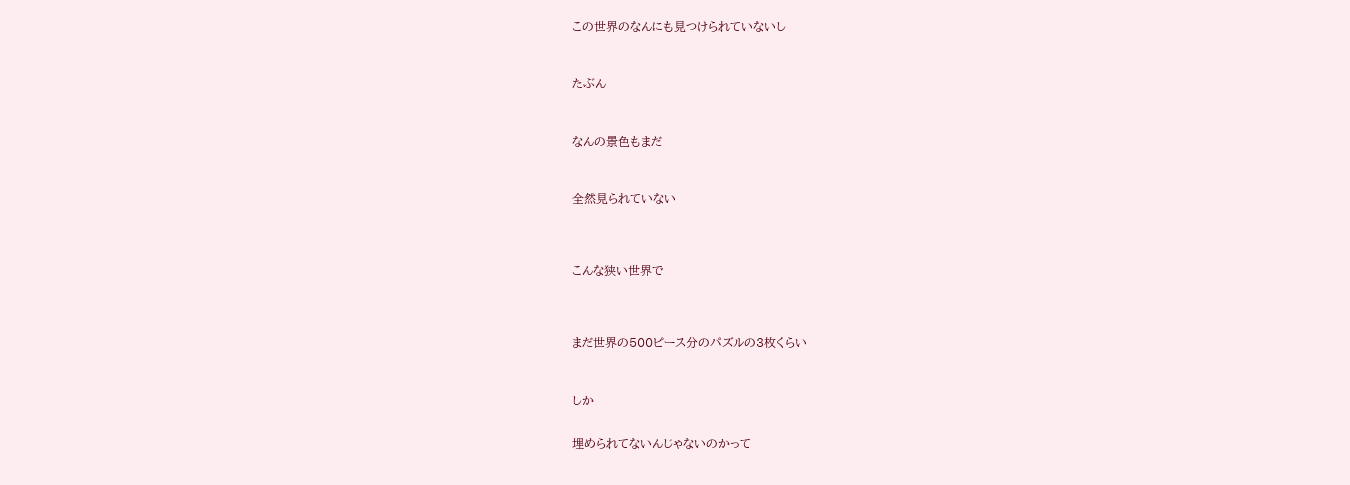この世界のなんにも見つけられていないし



たぶん



なんの景色もまだ



全然見られていない




こんな狭い世界で




まだ世界の500ピース分のパズルの3枚くらい



しか


埋められてないんじゃないのかって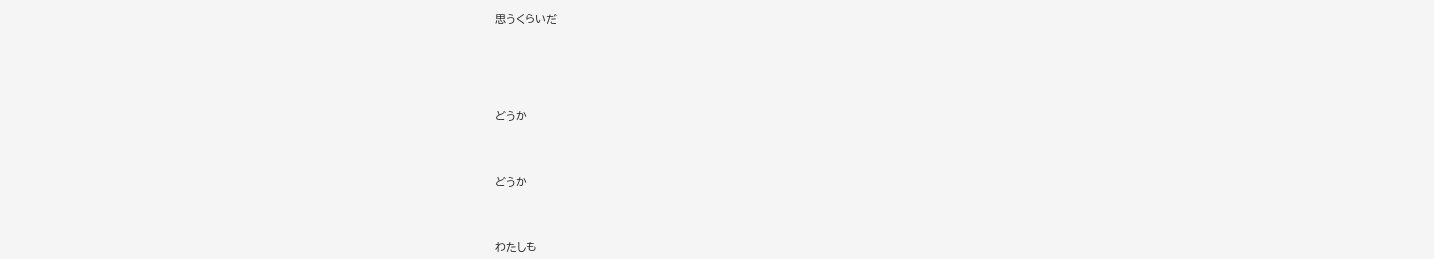思うくらいだ





どうか



どうか



わたしも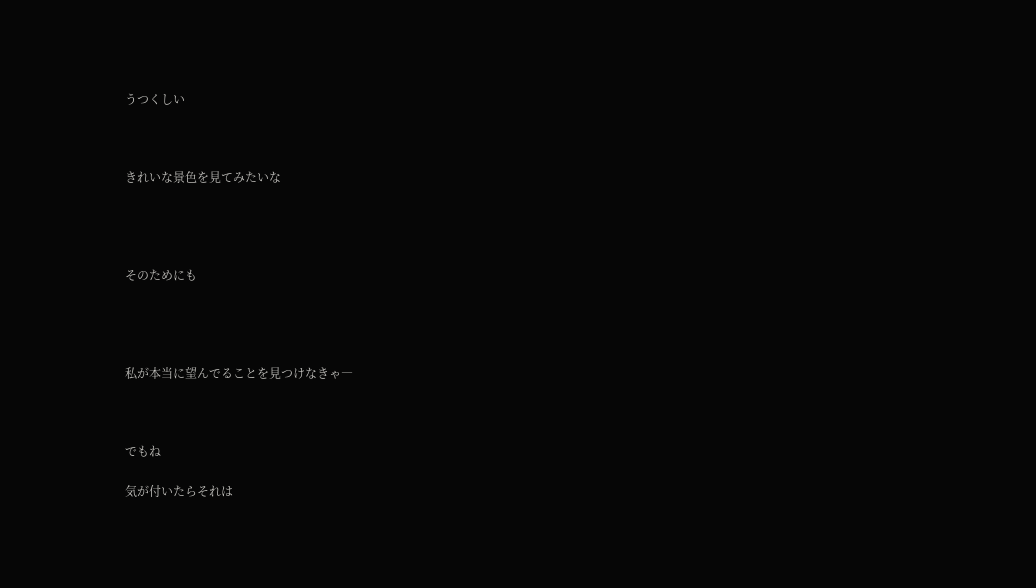うつくしい



きれいな景色を見てみたいな




そのためにも




私が本当に望んでることを見つけなきゃ―



でもね

気が付いたらそれは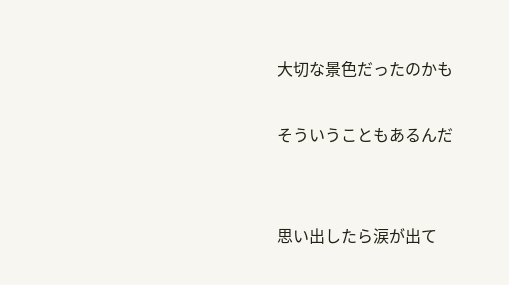大切な景色だったのかも

そういうこともあるんだ


思い出したら涙が出て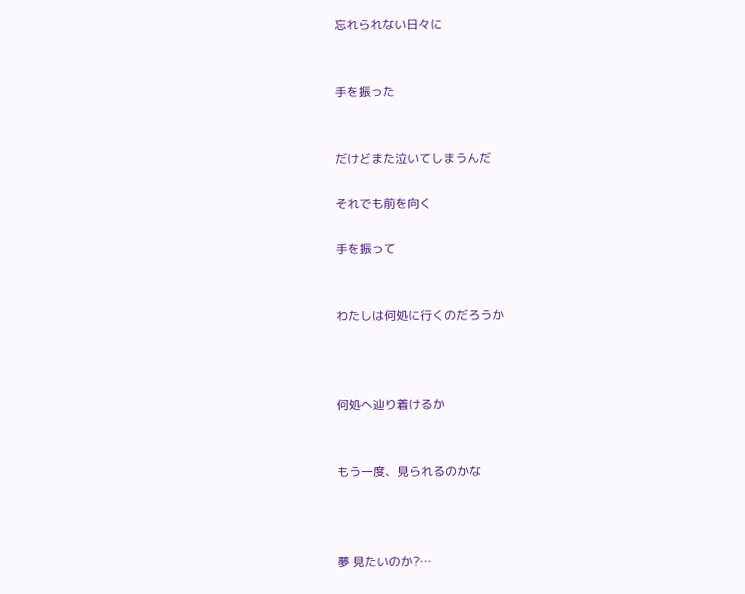忘れられない日々に


手を振った


だけどまた泣いてしまうんだ

それでも前を向く

手を振って


わたしは何処に行くのだろうか



何処へ辿り着けるか


もう一度、見られるのかな



夢 見たいのか?…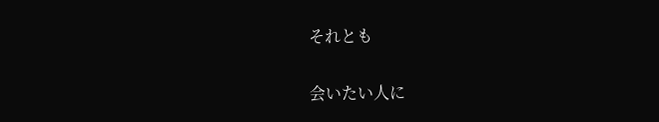それとも


会いたい人に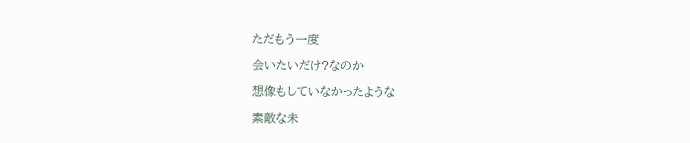ただもう一度

会いたいだけ?なのか

想像もしていなかったような

素敵な未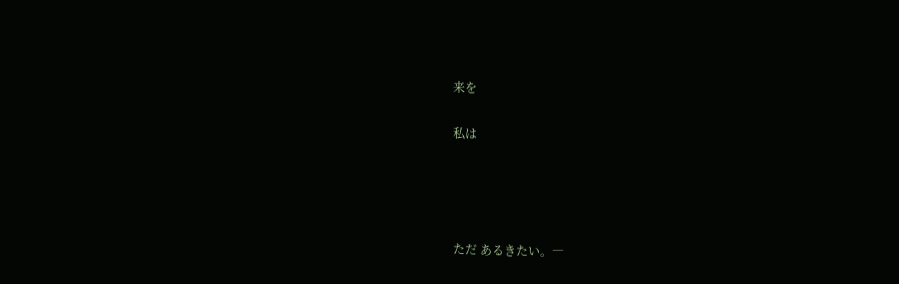来を

私は




ただ あるきたい。―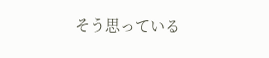そう思っている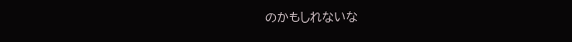のかもしれないな